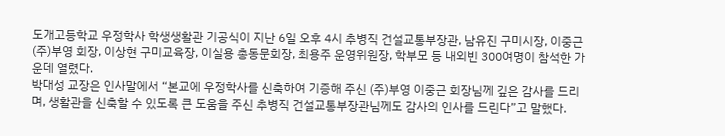도개고등학교 우정학사 학생생활관 기공식이 지난 6일 오후 4시 추병직 건설교통부장관, 남유진 구미시장, 이중근 (주)부영 회장, 이상현 구미교육장, 이실용 총동문회장, 최용주 운영위원장, 학부모 등 내외빈 300여명이 참석한 가운데 열렸다.
박대성 교장은 인사말에서 “본교에 우정학사를 신축하여 기증해 주신 (주)부영 이중근 회장님께 깊은 감사를 드리며, 생활관을 신축할 수 있도록 큰 도움을 주신 추병직 건설교통부장관님께도 감사의 인사를 드린다”고 말했다.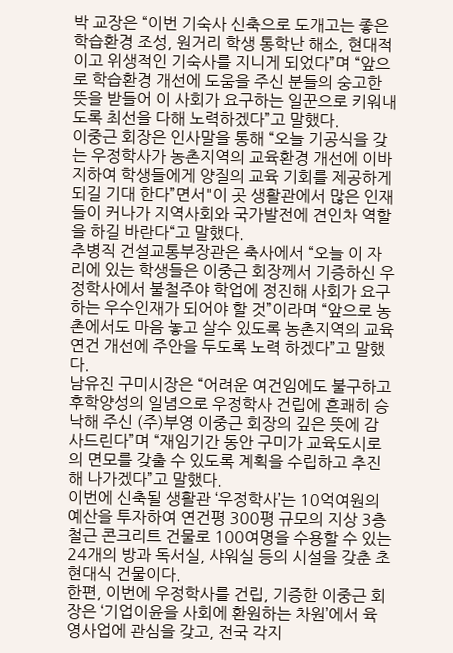박 교장은 “이번 기숙사 신축으로 도개고는 좋은 학습환경 조성, 원거리 학생 통학난 해소, 현대적이고 위생적인 기숙사를 지니게 되었다”며 “앞으로 학습환경 개선에 도움을 주신 분들의 숭고한 뜻을 받들어 이 사회가 요구하는 일꾼으로 키워내도록 최선을 다해 노력하겠다”고 말했다.
이중근 회장은 인사말을 통해 “오늘 기공식을 갖는 우정학사가 농촌지역의 교육환경 개선에 이바지하여 학생들에게 양질의 교육 기회를 제공하게 되길 기대 한다”면서"이 곳 생활관에서 많은 인재들이 커나가 지역사회와 국가발전에 견인차 역할을 하길 바란다“고 말했다.
추병직 건설교통부장관은 축사에서 “오늘 이 자리에 있는 학생들은 이중근 회장께서 기증하신 우정학사에서 불철주야 학업에 정진해 사회가 요구하는 우수인재가 되어야 할 것”이라며 “앞으로 농촌에서도 마음 놓고 살수 있도록 농촌지역의 교육연건 개선에 주안을 두도록 노력 하겠다”고 말했다.
남유진 구미시장은 “어려운 여건임에도 불구하고 후학양성의 일념으로 우정학사 건립에 흔쾌히 승낙해 주신 (주)부영 이중근 회장의 깊은 뜻에 감사드린다”며 “재임기간 동안 구미가 교육도시로의 면모를 갖출 수 있도록 계획을 수립하고 추진해 나가겠다”고 말했다.
이번에 신축될 생활관 ‘우정학사’는 10억여원의 예산을 투자하여 연건평 300평 규모의 지상 3층 철근 콘크리트 건물로 100여명을 수용할 수 있는 24개의 방과 독서실, 샤워실 등의 시설을 갖춘 초현대식 건물이다.
한편, 이번에 우정학사를 건립, 기증한 이중근 회장은 ‘기업이윤을 사회에 환원하는 차원’에서 육영사업에 관심을 갖고, 전국 각지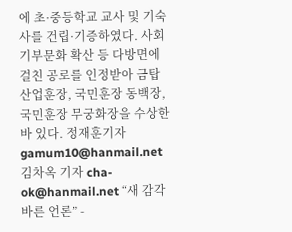에 초·중등학교 교사 및 기숙사를 건립·기증하였다. 사회기부문화 확산 등 다방면에 걸친 공로를 인정받아 금탑산업훈장, 국민훈장 동백장, 국민훈장 무궁화장을 수상한바 있다. 정재훈기자
gamum10@hanmail.net
김차옥 기자 cha-ok@hanmail.net “새 감각 바른 언론” -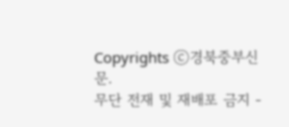Copyrights ⓒ경북중부신문.
무단 전재 및 재배포 금지 -